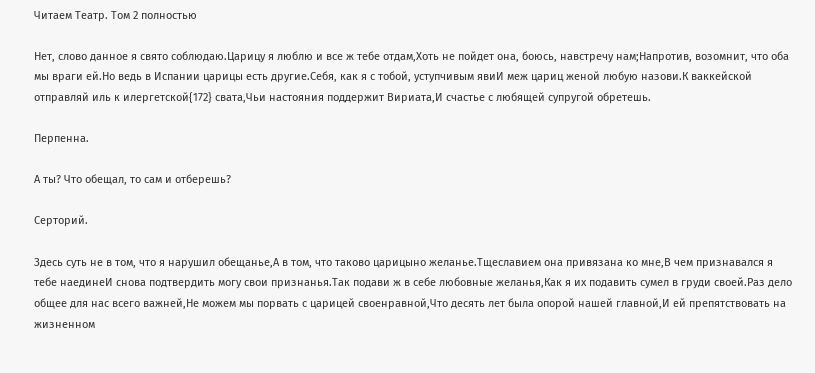Читаем Театр. Том 2 полностью

Нет, слово данное я свято соблюдаю.Царицу я люблю и все ж тебе отдам,Хоть не пойдет она, боюсь, навстречу нам;Напротив, возомнит, что оба мы враги ей.Но ведь в Испании царицы есть другие.Себя, как я с тобой, уступчивым явиИ меж цариц женой любую назови.К ваккейской отправляй иль к илергетской{172} свата,Чьи настояния поддержит Вириата,И счастье с любящей супругой обретешь.

Перпенна.

А ты? Что обещал, то сам и отберешь?

Серторий.

Здесь суть не в том, что я нарушил обещанье,А в том, что таково царицыно желанье.Тщеславием она привязана ко мне,В чем признавался я тебе наединеИ снова подтвердить могу свои признанья.Так подави ж в себе любовные желанья,Как я их подавить сумел в груди своей.Раз дело общее для нас всего важней,Не можем мы порвать с царицей своенравной,Что десять лет была опорой нашей главной,И ей препятствовать на жизненном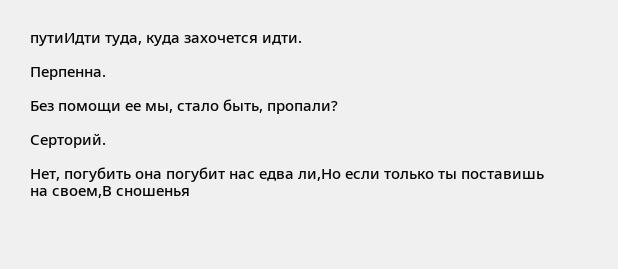путиИдти туда, куда захочется идти.

Перпенна.

Без помощи ее мы, стало быть, пропали?

Серторий.

Нет, погубить она погубит нас едва ли,Но если только ты поставишь на своем,В сношенья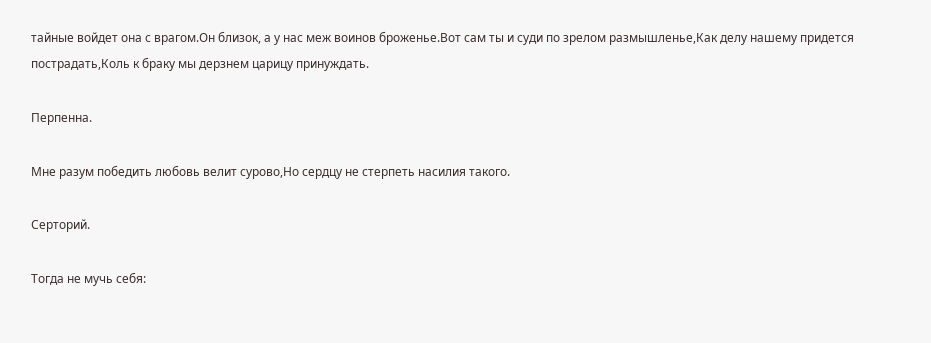тайные войдет она с врагом.Он близок, а у нас меж воинов броженье.Вот сам ты и суди по зрелом размышленье,Как делу нашему придется пострадать,Коль к браку мы дерзнем царицу принуждать.

Перпенна.

Мне разум победить любовь велит сурово,Но сердцу не стерпеть насилия такого.

Серторий.

Тогда не мучь себя: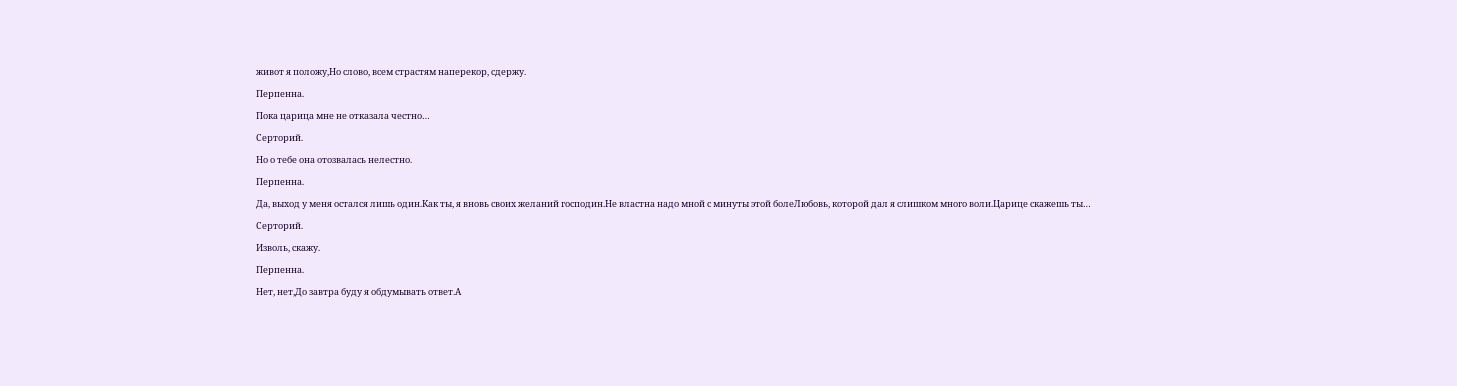живот я положу,Но слово, всем страстям наперекор, сдержу.

Перпенна.

Пока царица мне не отказала честно…

Серторий.

Но о тебе она отозвалась нелестно.

Перпенна.

Да, выход у меня остался лишь один.Как ты, я вновь своих желаний господин.Не властна надо мной с минуты этой болеЛюбовь, которой дал я слишком много воли.Царице скажешь ты…

Серторий.

Изволь, скажу.

Перпенна.

Нет, нет,До завтра буду я обдумывать ответ.А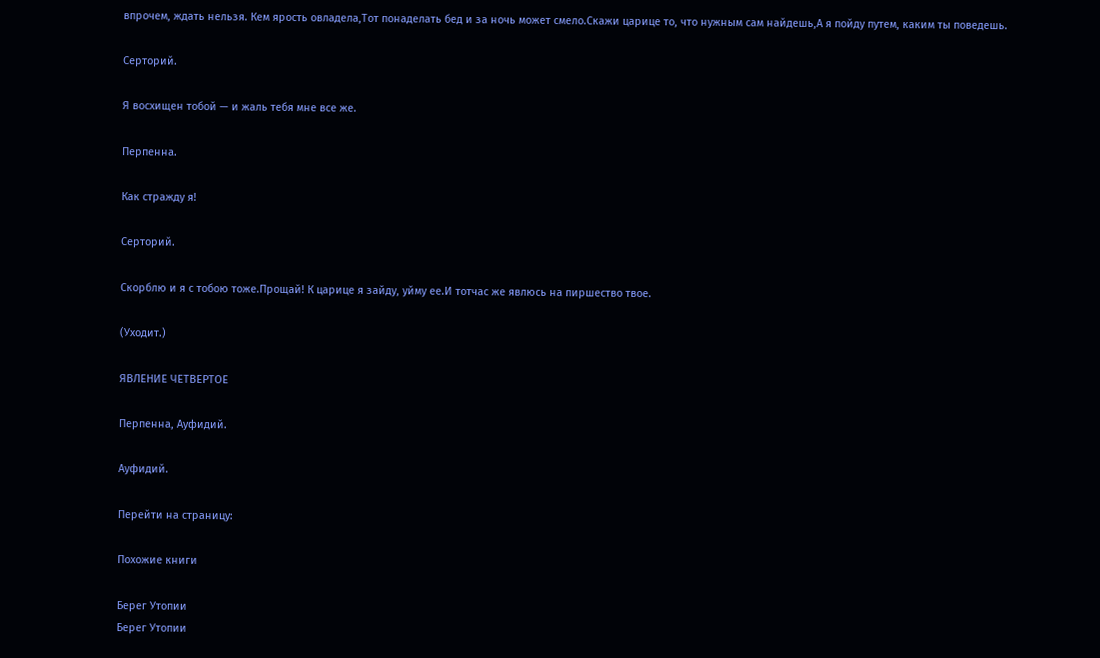впрочем, ждать нельзя. Кем ярость овладела,Тот понаделать бед и за ночь может смело.Скажи царице то, что нужным сам найдешь,А я пойду путем, каким ты поведешь.

Серторий.

Я восхищен тобой — и жаль тебя мне все же.

Перпенна.

Как стражду я!

Серторий.

Скорблю и я с тобою тоже.Прощай! К царице я зайду, уйму ее.И тотчас же явлюсь на пиршество твое.

(Уходит.)

ЯВЛЕНИЕ ЧЕТВЕРТОЕ

Перпенна, Ауфидий.

Ауфидий.

Перейти на страницу:

Похожие книги

Берег Утопии
Берег Утопии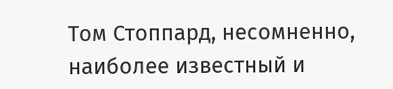Том Стоппард, несомненно, наиболее известный и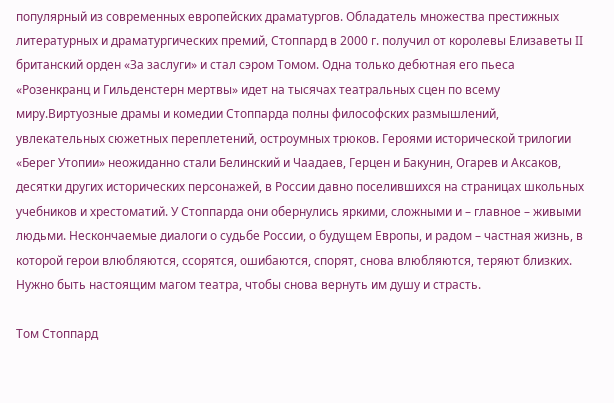популярный из современных европейских драматургов. Обладатель множества престижных литературных и драматургических премий, Стоппард в 2000 г. получил от королевы Елизаветы II британский орден «За заслуги» и стал сэром Томом. Одна только дебютная его пьеса «Розенкранц и Гильденстерн мертвы» идет на тысячах театральных сцен по всему миру.Виртуозные драмы и комедии Стоппарда полны философских размышлений, увлекательных сюжетных переплетений, остроумных трюков. Героями исторической трилогии «Берег Утопии» неожиданно стали Белинский и Чаадаев, Герцен и Бакунин, Огарев и Аксаков, десятки других исторических персонажей, в России давно поселившихся на страницах школьных учебников и хрестоматий. У Стоппарда они обернулись яркими, сложными и – главное – живыми людьми. Нескончаемые диалоги о судьбе России, о будущем Европы, и радом – частная жизнь, в которой герои влюбляются, ссорятся, ошибаются, спорят, снова влюбляются, теряют близких. Нужно быть настоящим магом театра, чтобы снова вернуть им душу и страсть.

Том Стоппард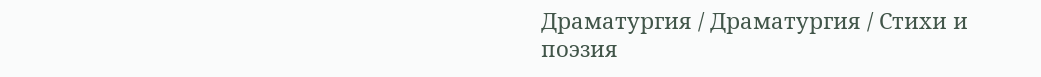Драматургия / Драматургия / Стихи и поэзия